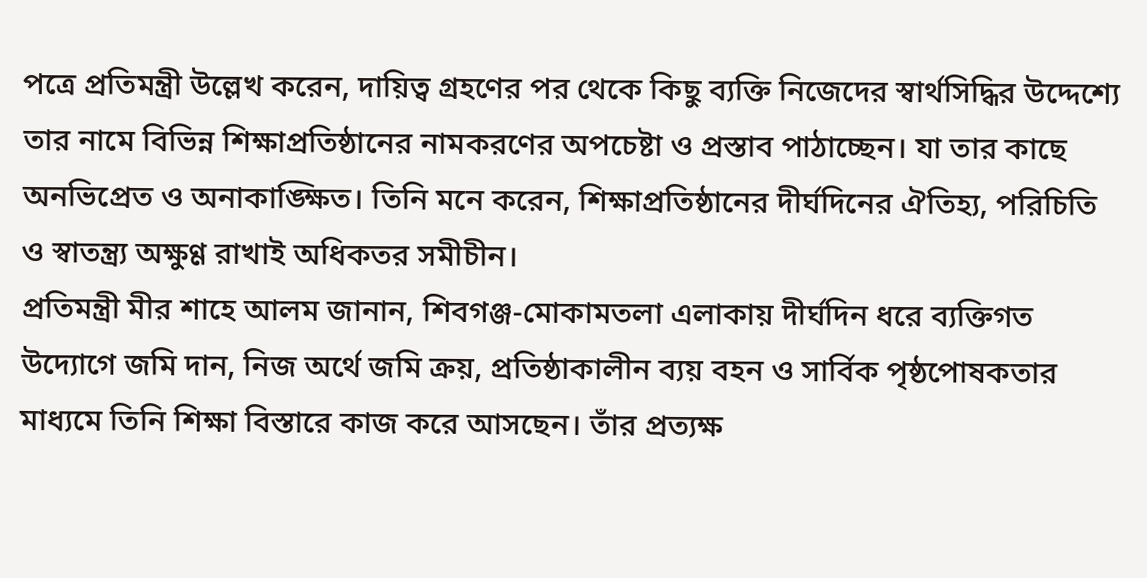পত্রে প্রতিমন্ত্রী উল্লেখ করেন, দায়িত্ব গ্রহণের পর থেকে কিছু ব্যক্তি নিজেদের স্বার্থসিদ্ধির উদ্দেশ্যে তার নামে বিভিন্ন শিক্ষাপ্রতিষ্ঠানের নামকরণের অপচেষ্টা ও প্রস্তাব পাঠাচ্ছেন। যা তার কাছে অনভিপ্রেত ও অনাকাঙ্ক্ষিত। তিনি মনে করেন, শিক্ষাপ্রতিষ্ঠানের দীর্ঘদিনের ঐতিহ্য, পরিচিতি ও স্বাতন্ত্র্য অক্ষুণ্ণ রাখাই অধিকতর সমীচীন।
প্রতিমন্ত্রী মীর শাহে আলম জানান, শিবগঞ্জ-মোকামতলা এলাকায় দীর্ঘদিন ধরে ব্যক্তিগত উদ্যোগে জমি দান, নিজ অর্থে জমি ক্রয়, প্রতিষ্ঠাকালীন ব্যয় বহন ও সার্বিক পৃষ্ঠপোষকতার মাধ্যমে তিনি শিক্ষা বিস্তারে কাজ করে আসছেন। তাঁর প্রত্যক্ষ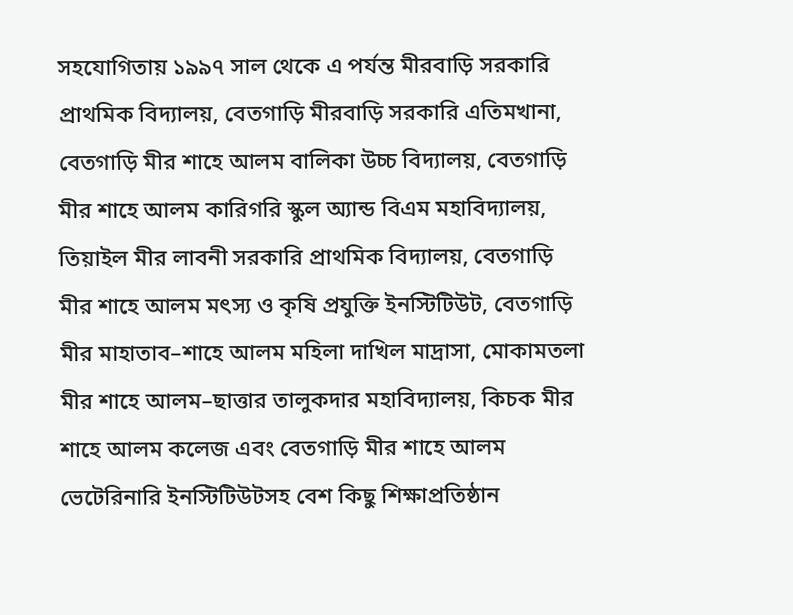সহযোগিতায় ১৯৯৭ সাল থেকে এ পর্যন্ত মীরবাড়ি সরকারি প্রাথমিক বিদ্যালয়, বেতগাড়ি মীরবাড়ি সরকারি এতিমখানা, বেতগাড়ি মীর শাহে আলম বালিকা উচ্চ বিদ্যালয়, বেতগাড়ি মীর শাহে আলম কারিগরি স্কুল অ্যান্ড বিএম মহাবিদ্যালয়, তিয়াইল মীর লাবনী সরকারি প্রাথমিক বিদ্যালয়, বেতগাড়ি মীর শাহে আলম মৎস্য ও কৃষি প্রযুক্তি ইনস্টিটিউট, বেতগাড়ি মীর মাহাতাব–শাহে আলম মহিলা দাখিল মাদ্রাসা, মোকামতলা মীর শাহে আলম–ছাত্তার তালুকদার মহাবিদ্যালয়, কিচক মীর শাহে আলম কলেজ এবং বেতগাড়ি মীর শাহে আলম ভেটেরিনারি ইনস্টিটিউটসহ বেশ কিছু শিক্ষাপ্রতিষ্ঠান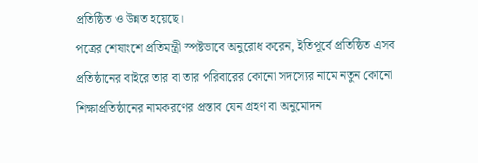প্রতিষ্ঠিত ও উন্নত হয়েছে।
পত্রের শেষাংশে প্রতিমন্ত্রী স্পষ্টভাবে অনুরোধ করেন, ইতিপূর্বে প্রতিষ্ঠিত এসব প্রতিষ্ঠানের বাইরে তার বা তার পরিবারের কোনো সদস্যের নামে নতুন কোনো শিক্ষাপ্রতিষ্ঠানের নামকরণের প্রস্তাব যেন গ্রহণ বা অনুমোদন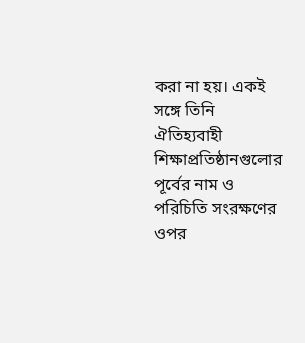করা না হয়। একই সঙ্গে তিনি ঐতিহ্যবাহী শিক্ষাপ্রতিষ্ঠানগুলোর পূর্বের নাম ও পরিচিতি সংরক্ষণের ওপর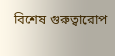বিশেষ গুরুত্বারোপ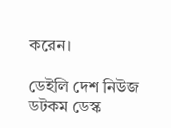করেন।

ডেইলি দেশ নিউজ ডটকম ডেস্ক